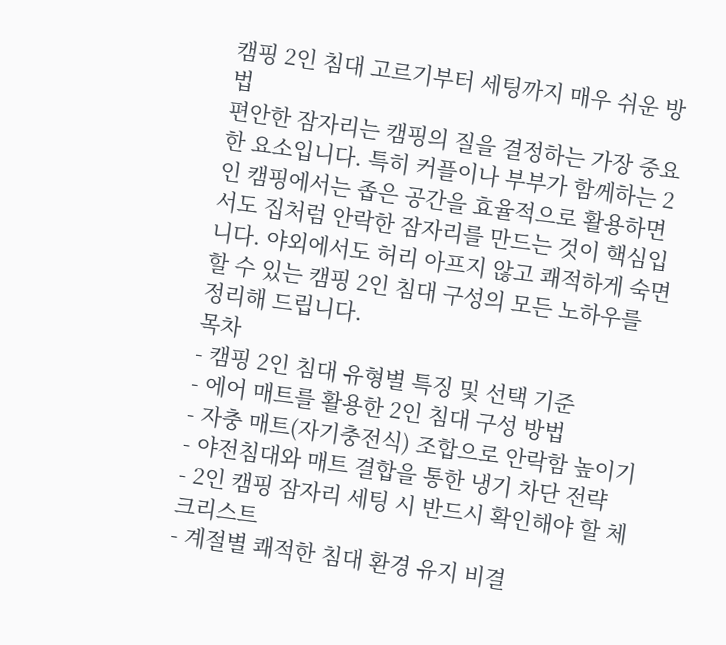캠핑 2인 침대 고르기부터 세팅까지 매우 쉬운 방법
편안한 잠자리는 캠핑의 질을 결정하는 가장 중요한 요소입니다. 특히 커플이나 부부가 함께하는 2인 캠핑에서는 좁은 공간을 효율적으로 활용하면서도 집처럼 안락한 잠자리를 만드는 것이 핵심입니다. 야외에서도 허리 아프지 않고 쾌적하게 숙면할 수 있는 캠핑 2인 침대 구성의 모든 노하우를 정리해 드립니다.
목차
- 캠핑 2인 침대 유형별 특징 및 선택 기준
- 에어 매트를 활용한 2인 침대 구성 방법
- 자충 매트(자기충전식) 조합으로 안락함 높이기
- 야전침대와 매트 결합을 통한 냉기 차단 전략
- 2인 캠핑 잠자리 세팅 시 반드시 확인해야 할 체크리스트
- 계절별 쾌적한 침대 환경 유지 비결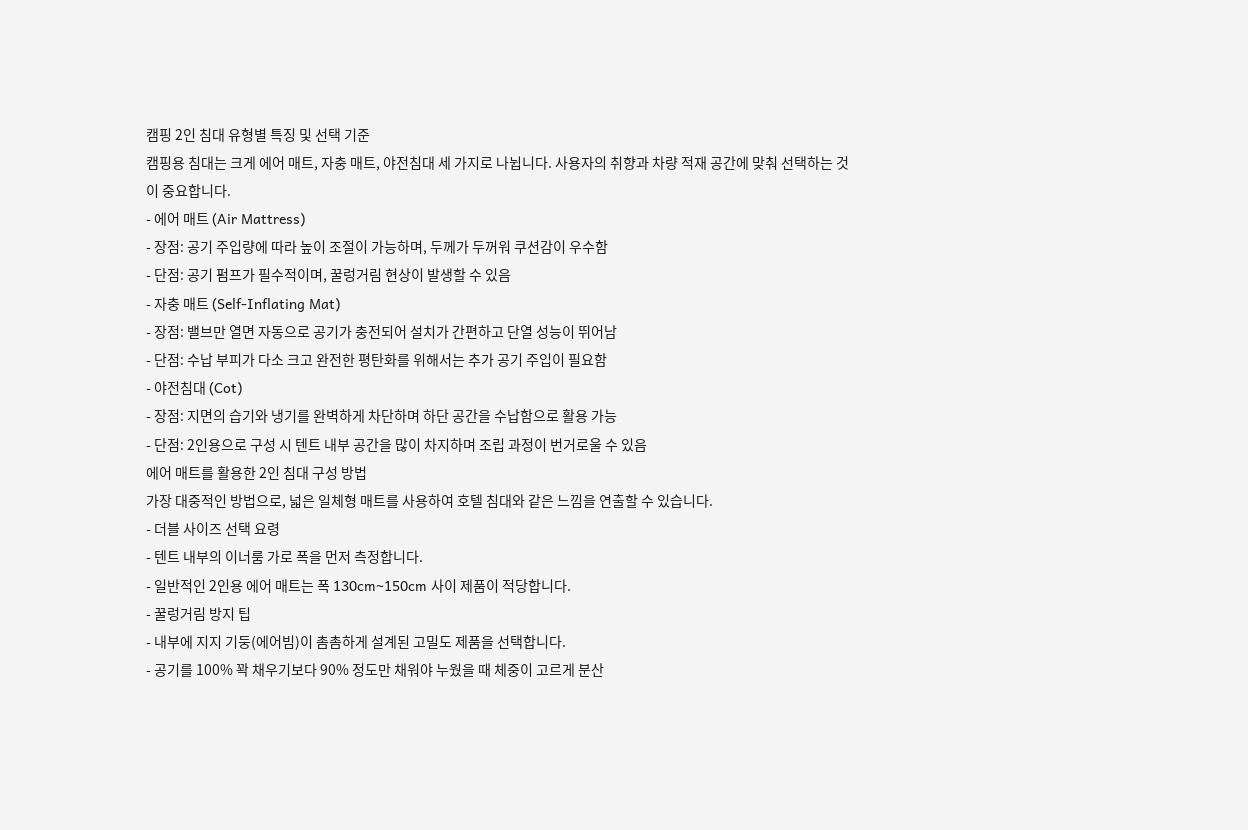캠핑 2인 침대 유형별 특징 및 선택 기준
캠핑용 침대는 크게 에어 매트, 자충 매트, 야전침대 세 가지로 나뉩니다. 사용자의 취향과 차량 적재 공간에 맞춰 선택하는 것이 중요합니다.
- 에어 매트 (Air Mattress)
- 장점: 공기 주입량에 따라 높이 조절이 가능하며, 두께가 두꺼워 쿠션감이 우수함
- 단점: 공기 펌프가 필수적이며, 꿀렁거림 현상이 발생할 수 있음
- 자충 매트 (Self-Inflating Mat)
- 장점: 밸브만 열면 자동으로 공기가 충전되어 설치가 간편하고 단열 성능이 뛰어남
- 단점: 수납 부피가 다소 크고 완전한 평탄화를 위해서는 추가 공기 주입이 필요함
- 야전침대 (Cot)
- 장점: 지면의 습기와 냉기를 완벽하게 차단하며 하단 공간을 수납함으로 활용 가능
- 단점: 2인용으로 구성 시 텐트 내부 공간을 많이 차지하며 조립 과정이 번거로울 수 있음
에어 매트를 활용한 2인 침대 구성 방법
가장 대중적인 방법으로, 넓은 일체형 매트를 사용하여 호텔 침대와 같은 느낌을 연출할 수 있습니다.
- 더블 사이즈 선택 요령
- 텐트 내부의 이너룸 가로 폭을 먼저 측정합니다.
- 일반적인 2인용 에어 매트는 폭 130cm~150cm 사이 제품이 적당합니다.
- 꿀렁거림 방지 팁
- 내부에 지지 기둥(에어빔)이 촘촘하게 설계된 고밀도 제품을 선택합니다.
- 공기를 100% 꽉 채우기보다 90% 정도만 채워야 누웠을 때 체중이 고르게 분산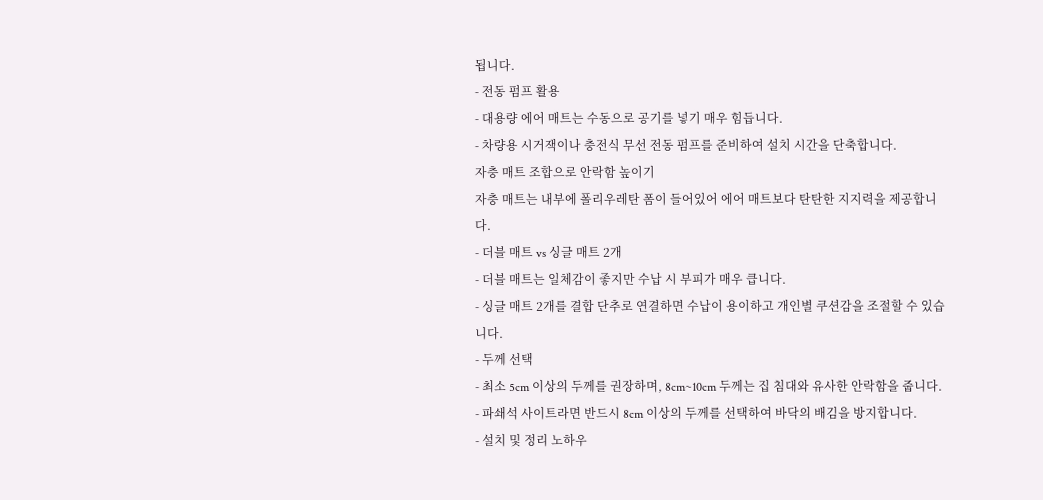됩니다.
- 전동 펌프 활용
- 대용량 에어 매트는 수동으로 공기를 넣기 매우 힘듭니다.
- 차량용 시거잭이나 충전식 무선 전동 펌프를 준비하여 설치 시간을 단축합니다.
자충 매트 조합으로 안락함 높이기
자충 매트는 내부에 폴리우레탄 폼이 들어있어 에어 매트보다 탄탄한 지지력을 제공합니다.
- 더블 매트 vs 싱글 매트 2개
- 더블 매트는 일체감이 좋지만 수납 시 부피가 매우 큽니다.
- 싱글 매트 2개를 결합 단추로 연결하면 수납이 용이하고 개인별 쿠션감을 조절할 수 있습니다.
- 두께 선택
- 최소 5cm 이상의 두께를 권장하며, 8cm~10cm 두께는 집 침대와 유사한 안락함을 줍니다.
- 파쇄석 사이트라면 반드시 8cm 이상의 두께를 선택하여 바닥의 배김을 방지합니다.
- 설치 및 정리 노하우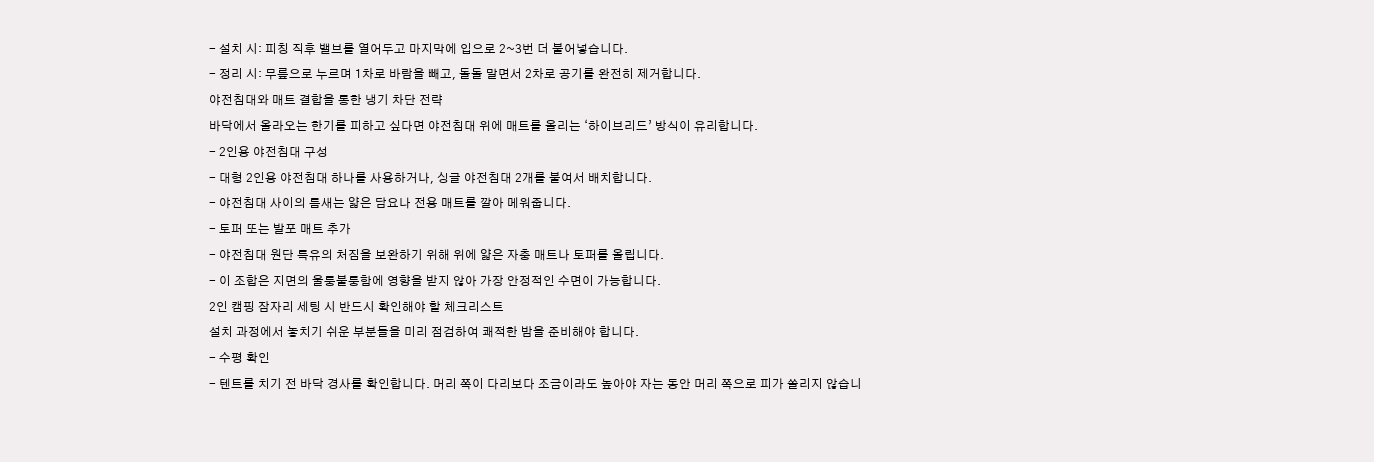- 설치 시: 피칭 직후 밸브를 열어두고 마지막에 입으로 2~3번 더 불어넣습니다.
- 정리 시: 무릎으로 누르며 1차로 바람을 빼고, 돌돌 말면서 2차로 공기를 완전히 제거합니다.
야전침대와 매트 결합을 통한 냉기 차단 전략
바닥에서 올라오는 한기를 피하고 싶다면 야전침대 위에 매트를 올리는 ‘하이브리드’ 방식이 유리합니다.
- 2인용 야전침대 구성
- 대형 2인용 야전침대 하나를 사용하거나, 싱글 야전침대 2개를 붙여서 배치합니다.
- 야전침대 사이의 틈새는 얇은 담요나 전용 매트를 깔아 메워줍니다.
- 토퍼 또는 발포 매트 추가
- 야전침대 원단 특유의 처짐을 보완하기 위해 위에 얇은 자충 매트나 토퍼를 올립니다.
- 이 조합은 지면의 울퉁불퉁함에 영향을 받지 않아 가장 안정적인 수면이 가능합니다.
2인 캠핑 잠자리 세팅 시 반드시 확인해야 할 체크리스트
설치 과정에서 놓치기 쉬운 부분들을 미리 점검하여 쾌적한 밤을 준비해야 합니다.
- 수평 확인
- 텐트를 치기 전 바닥 경사를 확인합니다. 머리 쪽이 다리보다 조금이라도 높아야 자는 동안 머리 쪽으로 피가 쏠리지 않습니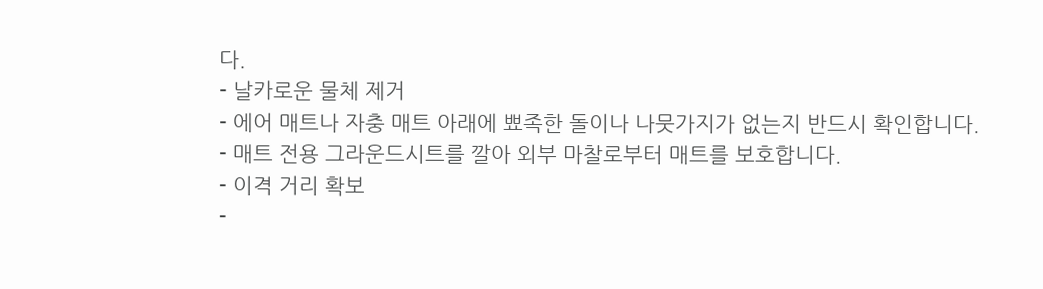다.
- 날카로운 물체 제거
- 에어 매트나 자충 매트 아래에 뾰족한 돌이나 나뭇가지가 없는지 반드시 확인합니다.
- 매트 전용 그라운드시트를 깔아 외부 마찰로부터 매트를 보호합니다.
- 이격 거리 확보
-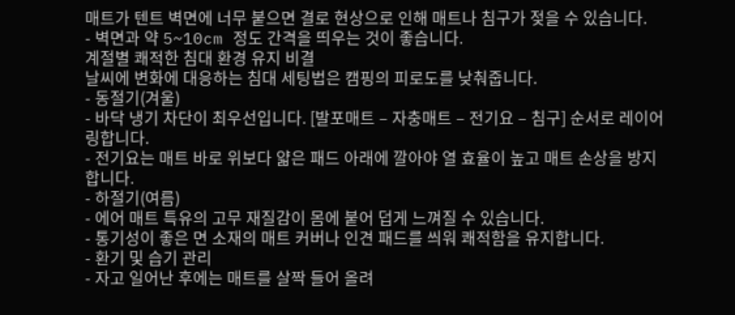매트가 텐트 벽면에 너무 붙으면 결로 현상으로 인해 매트나 침구가 젖을 수 있습니다.
- 벽면과 약 5~10cm 정도 간격을 띄우는 것이 좋습니다.
계절별 쾌적한 침대 환경 유지 비결
날씨에 변화에 대응하는 침대 세팅법은 캠핑의 피로도를 낮춰줍니다.
- 동절기(겨울)
- 바닥 냉기 차단이 최우선입니다. [발포매트 – 자충매트 – 전기요 – 침구] 순서로 레이어링합니다.
- 전기요는 매트 바로 위보다 얇은 패드 아래에 깔아야 열 효율이 높고 매트 손상을 방지합니다.
- 하절기(여름)
- 에어 매트 특유의 고무 재질감이 몸에 붙어 덥게 느껴질 수 있습니다.
- 통기성이 좋은 면 소재의 매트 커버나 인견 패드를 씌워 쾌적함을 유지합니다.
- 환기 및 습기 관리
- 자고 일어난 후에는 매트를 살짝 들어 올려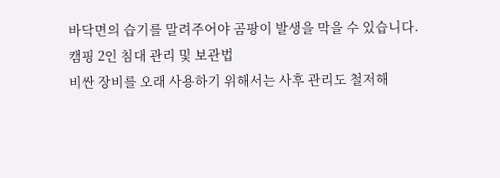바닥면의 습기를 말려주어야 곰팡이 발생을 막을 수 있습니다.
캠핑 2인 침대 관리 및 보관법
비싼 장비를 오래 사용하기 위해서는 사후 관리도 철저해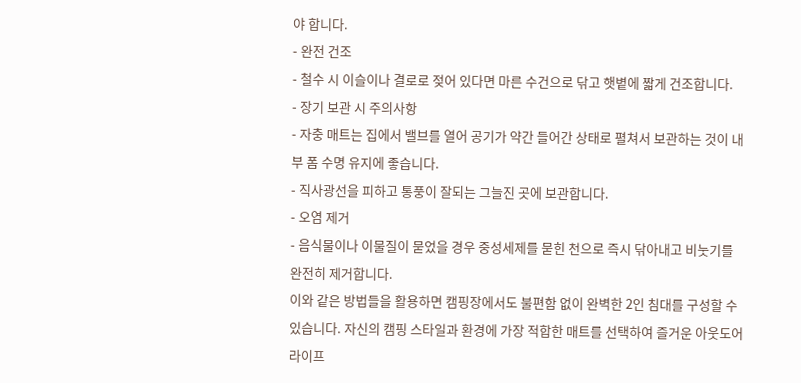야 합니다.
- 완전 건조
- 철수 시 이슬이나 결로로 젖어 있다면 마른 수건으로 닦고 햇볕에 짧게 건조합니다.
- 장기 보관 시 주의사항
- 자충 매트는 집에서 밸브를 열어 공기가 약간 들어간 상태로 펼쳐서 보관하는 것이 내부 폼 수명 유지에 좋습니다.
- 직사광선을 피하고 통풍이 잘되는 그늘진 곳에 보관합니다.
- 오염 제거
- 음식물이나 이물질이 묻었을 경우 중성세제를 묻힌 천으로 즉시 닦아내고 비눗기를 완전히 제거합니다.
이와 같은 방법들을 활용하면 캠핑장에서도 불편함 없이 완벽한 2인 침대를 구성할 수 있습니다. 자신의 캠핑 스타일과 환경에 가장 적합한 매트를 선택하여 즐거운 아웃도어 라이프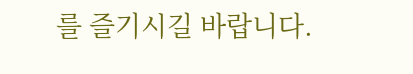를 즐기시길 바랍니다.